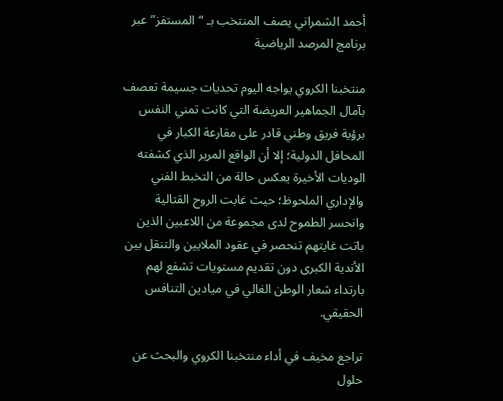أحمد الشمراني يصف المنتخب بـ “المستفز” عبر برنامج المرصد الرياضية

منتخبنا الكروي يواجه اليوم تحديات جسيمة تعصف بآمال الجماهير العريضة التي كانت تمني النفس برؤية فريق وطني قادر على مقارعة الكبار في المحافل الدولية؛ إلا أن الواقع المرير الذي كشفته الوديات الأخيرة يعكس حالة من التخبط الفني والإداري الملحوظ؛ حيث غابت الروح القتالية وانحسر الطموح لدى مجموعة من اللاعبين الذين باتت غايتهم تنحصر في عقود الملايين والتنقل بين الأندية الكبرى دون تقديم مستويات تشفع لهم بارتداء شعار الوطن الغالي في ميادين التنافس الحقيقي.

تراجع مخيف في أداء منتخبنا الكروي والبحث عن حلول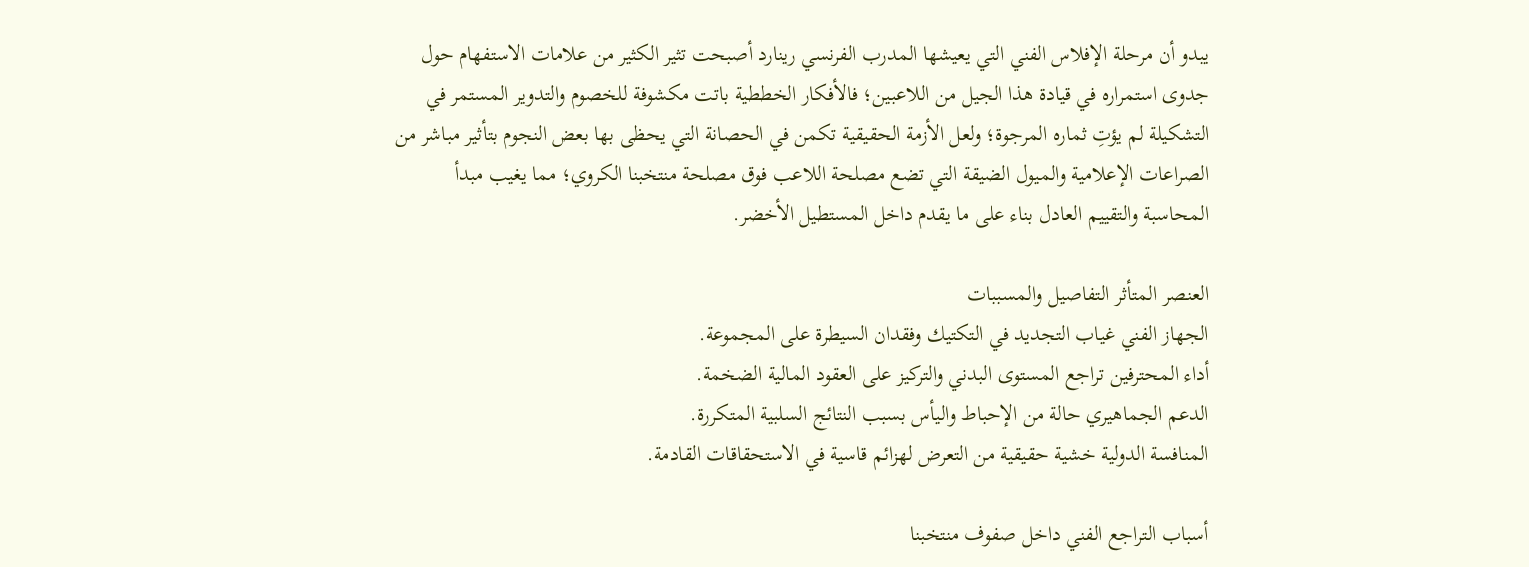يبدو أن مرحلة الإفلاس الفني التي يعيشها المدرب الفرنسي رينارد أصبحت تثير الكثير من علامات الاستفهام حول جدوى استمراره في قيادة هذا الجيل من اللاعبين؛ فالأفكار الخططية باتت مكشوفة للخصوم والتدوير المستمر في التشكيلة لم يؤتِ ثماره المرجوة؛ ولعل الأزمة الحقيقية تكمن في الحصانة التي يحظى بها بعض النجوم بتأثير مباشر من الصراعات الإعلامية والميول الضيقة التي تضع مصلحة اللاعب فوق مصلحة منتخبنا الكروي؛ مما يغيب مبدأ المحاسبة والتقييم العادل بناء على ما يقدم داخل المستطيل الأخضر.

العنصر المتأثر التفاصيل والمسببات
الجهاز الفني غياب التجديد في التكتيك وفقدان السيطرة على المجموعة.
أداء المحترفين تراجع المستوى البدني والتركيز على العقود المالية الضخمة.
الدعم الجماهيري حالة من الإحباط واليأس بسبب النتائج السلبية المتكررة.
المنافسة الدولية خشية حقيقية من التعرض لهزائم قاسية في الاستحقاقات القادمة.

أسباب التراجع الفني داخل صفوف منتخبنا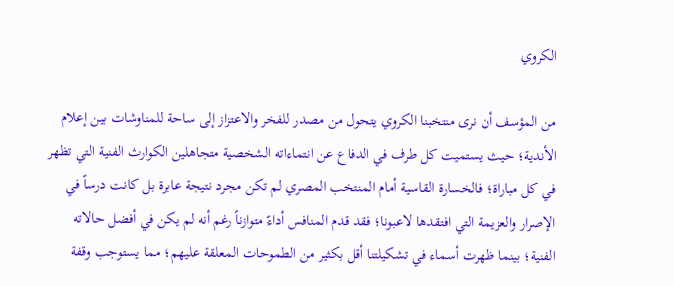الكروي

من المؤسف أن نرى منتخبنا الكروي يتحول من مصدر للفخر والاعتزاز إلى ساحة للمناوشات بين إعلام الأندية؛ حيث يستميت كل طرف في الدفاع عن انتماءاته الشخصية متجاهلين الكوارث الفنية التي تظهر في كل مباراة؛ فالخسارة القاسية أمام المنتخب المصري لم تكن مجرد نتيجة عابرة بل كانت درساً في الإصرار والعزيمة التي افتقدها لاعبونا؛ فقد قدم المنافس أداءً متوازناً رغم أنه لم يكن في أفضل حالاته الفنية؛ بينما ظهرت أسماء في تشكيلتنا أقل بكثير من الطموحات المعلقة عليهم؛ مما يستوجب وقفة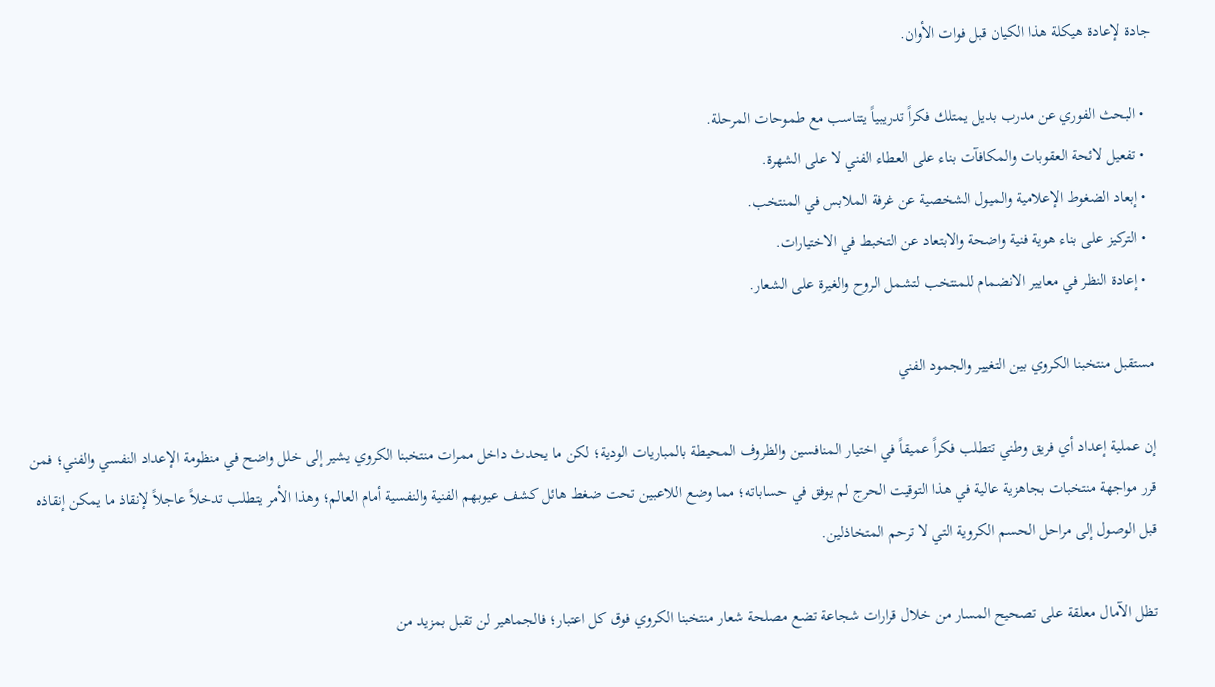جادة لإعادة هيكلة هذا الكيان قبل فوات الأوان.

  • البحث الفوري عن مدرب بديل يمتلك فكراً تدريبياً يتناسب مع طموحات المرحلة.
  • تفعيل لائحة العقوبات والمكافآت بناء على العطاء الفني لا على الشهرة.
  • إبعاد الضغوط الإعلامية والميول الشخصية عن غرفة الملابس في المنتخب.
  • التركيز على بناء هوية فنية واضحة والابتعاد عن التخبط في الاختيارات.
  • إعادة النظر في معايير الانضمام للمنتخب لتشمل الروح والغيرة على الشعار.

مستقبل منتخبنا الكروي بين التغيير والجمود الفني

إن عملية إعداد أي فريق وطني تتطلب فكراً عميقاً في اختيار المنافسين والظروف المحيطة بالمباريات الودية؛ لكن ما يحدث داخل ممرات منتخبنا الكروي يشير إلى خلل واضح في منظومة الإعداد النفسي والفني؛ فمن قرر مواجهة منتخبات بجاهزية عالية في هذا التوقيت الحرج لم يوفق في حساباته؛ مما وضع اللاعبين تحت ضغط هائل كشف عيوبهم الفنية والنفسية أمام العالم؛ وهذا الأمر يتطلب تدخلاً عاجلاً لإنقاذ ما يمكن إنقاذه قبل الوصول إلى مراحل الحسم الكروية التي لا ترحم المتخاذلين.

تظل الآمال معلقة على تصحيح المسار من خلال قرارات شجاعة تضع مصلحة شعار منتخبنا الكروي فوق كل اعتبار؛ فالجماهير لن تقبل بمزيد من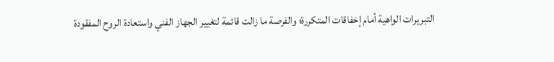التبريرات الواهية أمام إخفاقات المتكررة؛ والفرصة ما زالت قائمة لتغيير الجهاز الفني واستعادة الروح المفقودة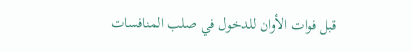قبل فوات الأوان للدخول في صلب المنافسات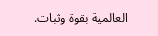العالمية بقوة وثبات.